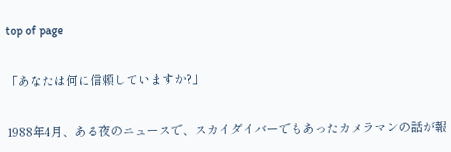top of page

「あなたは何に信頼していますか?」

1988年4月、ある夜のニュースで、スカイダイバーでもあったカメラマンの話が報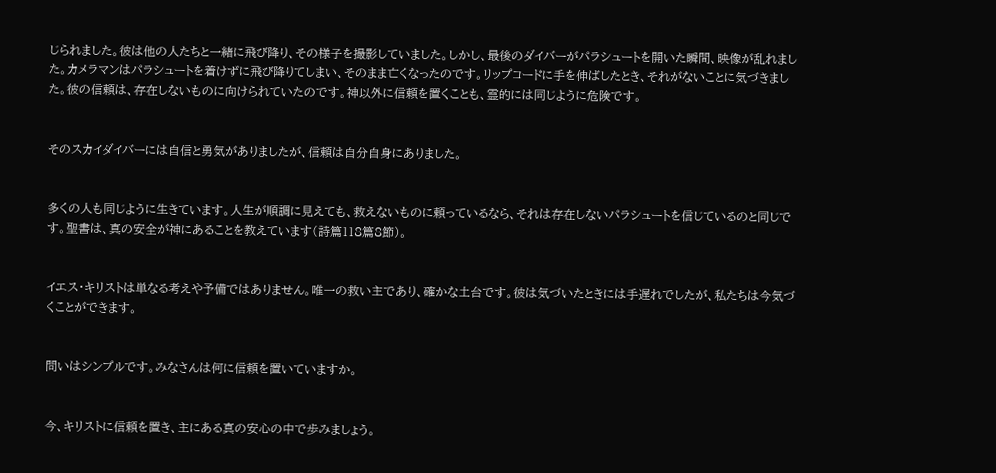じられました。彼は他の人たちと一緒に飛び降り、その様子を撮影していました。しかし、最後のダイバーがパラシュートを開いた瞬間、映像が乱れました。カメラマンはパラシュートを着けずに飛び降りてしまい、そのまま亡くなったのです。リップコードに手を伸ばしたとき、それがないことに気づきました。彼の信頼は、存在しないものに向けられていたのです。神以外に信頼を置くことも、霊的には同じように危険です。


そのスカイダイバーには自信と勇気がありましたが、信頼は自分自身にありました。


多くの人も同じように生きています。人生が順調に見えても、救えないものに頼っているなら、それは存在しないパラシュートを信じているのと同じです。聖書は、真の安全が神にあることを教えています(詩篇118篇8節)。


イエス・キリストは単なる考えや予備ではありません。唯一の救い主であり、確かな土台です。彼は気づいたときには手遅れでしたが、私たちは今気づくことができます。


問いはシンプルです。みなさんは何に信頼を置いていますか。


今、キリストに信頼を置き、主にある真の安心の中で歩みましょう。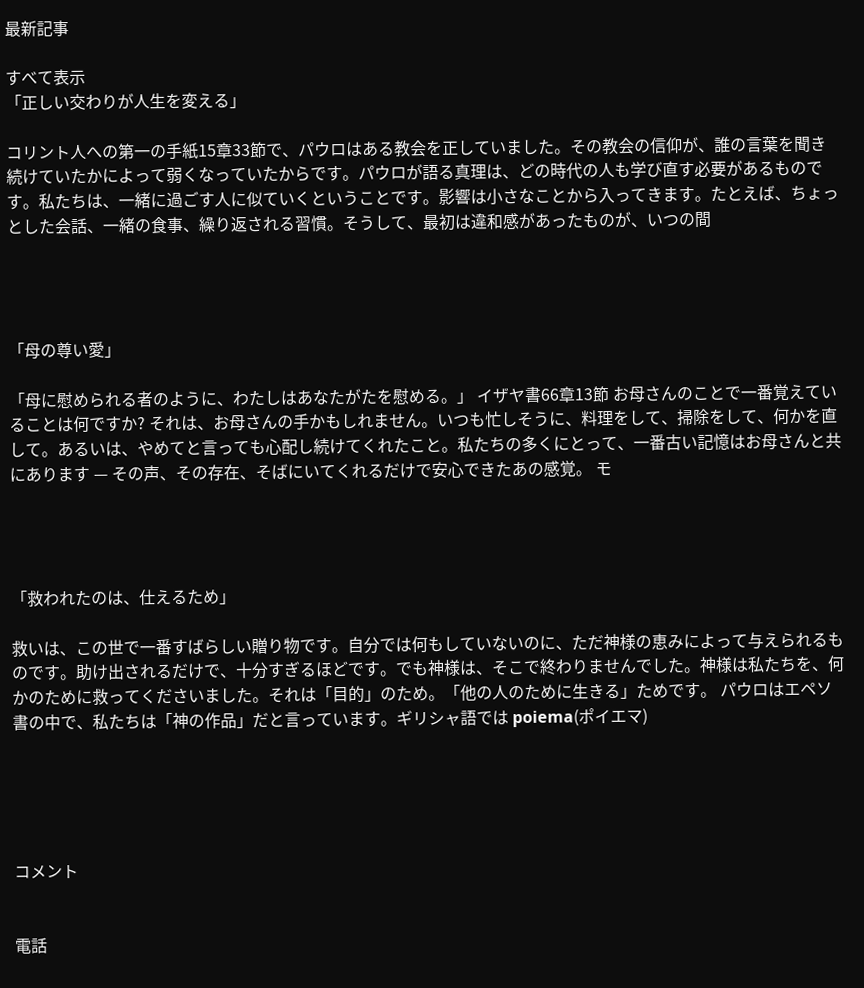最新記事

すべて表示
「正しい交わりが人生を変える」

コリント人への第一の手紙15章33節で、パウロはある教会を正していました。その教会の信仰が、誰の言葉を聞き続けていたかによって弱くなっていたからです。パウロが語る真理は、どの時代の人も学び直す必要があるものです。私たちは、一緒に過ごす人に似ていくということです。影響は小さなことから入ってきます。たとえば、ちょっとした会話、一緒の食事、繰り返される習慣。そうして、最初は違和感があったものが、いつの間




「母の尊い愛」

「母に慰められる者のように、わたしはあなたがたを慰める。」 イザヤ書66章13節 お母さんのことで一番覚えていることは何ですか? それは、お母さんの手かもしれません。いつも忙しそうに、料理をして、掃除をして、何かを直して。あるいは、やめてと言っても心配し続けてくれたこと。私たちの多くにとって、一番古い記憶はお母さんと共にあります — その声、その存在、そばにいてくれるだけで安心できたあの感覚。 モ




「救われたのは、仕えるため」

救いは、この世で一番すばらしい贈り物です。自分では何もしていないのに、ただ神様の恵みによって与えられるものです。助け出されるだけで、十分すぎるほどです。でも神様は、そこで終わりませんでした。神様は私たちを、何かのために救ってくださいました。それは「目的」のため。「他の人のために生きる」ためです。 パウロはエペソ書の中で、私たちは「神の作品」だと言っています。ギリシャ語では poiema(ポイエマ)





コメント


電話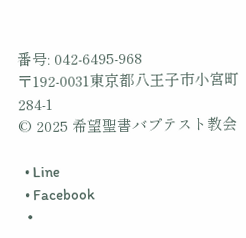番号: 042-6495-968
〒192-0031東京都八王子市小宮町284-1
© 2025 希望聖書バプテスト教会

  • Line
  • Facebook
  •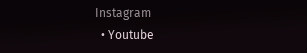Instagram
  • Youtube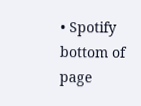• Spotify
bottom of page